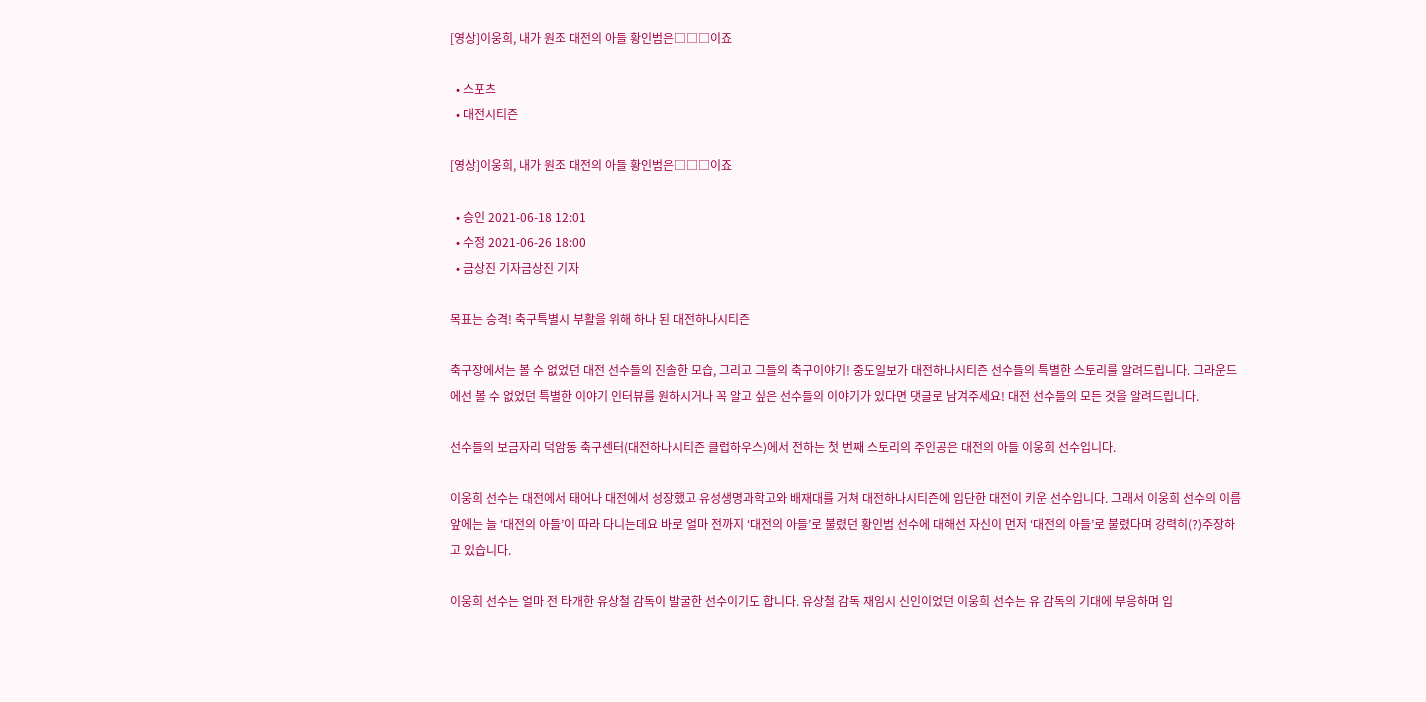[영상]이웅희, 내가 원조 대전의 아들 황인범은□□□이죠

  • 스포츠
  • 대전시티즌

[영상]이웅희, 내가 원조 대전의 아들 황인범은□□□이죠

  • 승인 2021-06-18 12:01
  • 수정 2021-06-26 18:00
  • 금상진 기자금상진 기자

목표는 승격! 축구특별시 부활을 위해 하나 된 대전하나시티즌

축구장에서는 볼 수 없었던 대전 선수들의 진솔한 모습, 그리고 그들의 축구이야기! 중도일보가 대전하나시티즌 선수들의 특별한 스토리를 알려드립니다. 그라운드에선 볼 수 없었던 특별한 이야기 인터뷰를 원하시거나 꼭 알고 싶은 선수들의 이야기가 있다면 댓글로 남겨주세요! 대전 선수들의 모든 것을 알려드립니다.

선수들의 보금자리 덕암동 축구센터(대전하나시티즌 클럽하우스)에서 전하는 첫 번째 스토리의 주인공은 대전의 아들 이웅희 선수입니다.

이웅희 선수는 대전에서 태어나 대전에서 성장했고 유성생명과학고와 배재대를 거쳐 대전하나시티즌에 입단한 대전이 키운 선수입니다. 그래서 이웅희 선수의 이름 앞에는 늘 ‘대전의 아들’이 따라 다니는데요 바로 얼마 전까지 ‘대전의 아들’로 불렸던 황인범 선수에 대해선 자신이 먼저 ‘대전의 아들’로 불렸다며 강력히(?)주장하고 있습니다.

이웅희 선수는 얼마 전 타개한 유상철 감독이 발굴한 선수이기도 합니다. 유상철 감독 재임시 신인이었던 이웅희 선수는 유 감독의 기대에 부응하며 입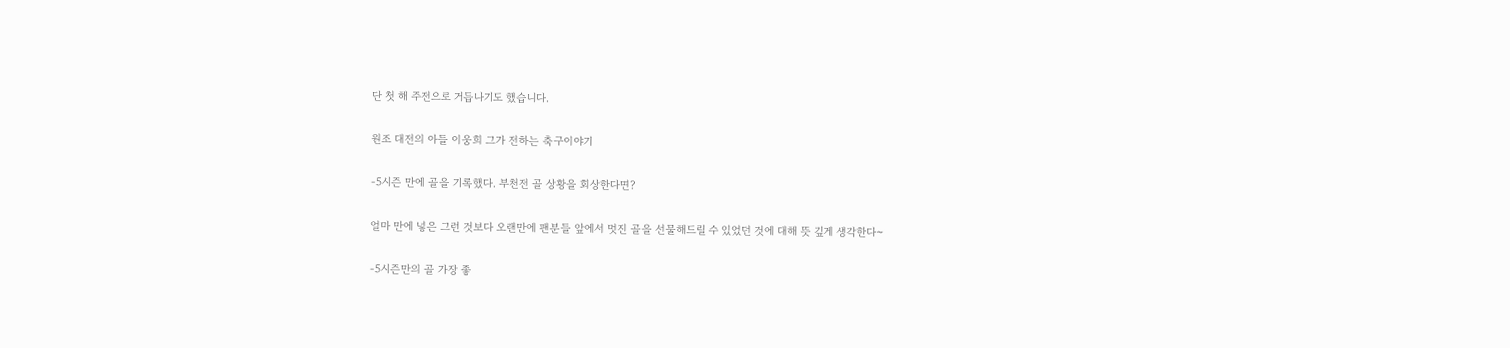단 첫 해 주전으로 거듭나기도 했습니다.

원조 대전의 아들 이웅희 그가 전하는 축구이야기

-5시즌 만에 골을 기록했다. 부천전 골 상황을 회상한다면?

얼마 만에 넣은 그런 것보다 오랜만에 팬분들 앞에서 멋진 골을 선물해드릴 수 있었던 것에 대해 뜻 깊게 생각한다~

-5시즌만의 골 가장 좋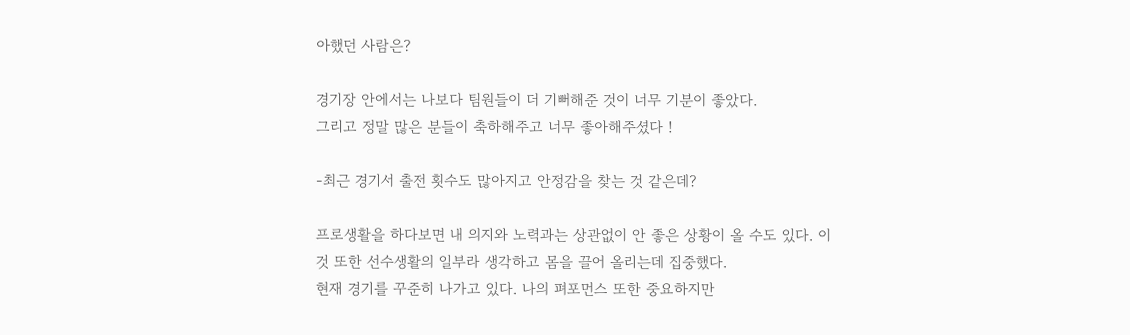아했던 사람은?

경기장 안에서는 나보다 팀원들이 더 기뻐해준 것이 너무 기분이 좋았다.
그리고 정말 많은 분들이 축하해주고 너무 좋아해주셨다 !

-최근 경기서 출전 횟수도 많아지고 안정감을 찾는 것 같은데?

프로생활을 하다보면 내 의지와 노력과는 상관없이 안 좋은 상황이 올 수도 있다. 이것 또한 선수생활의 일부라 생각하고 몸을 끌어 올리는데 집중했다.
현재 경기를 꾸준히 나가고 있다. 나의 펴포먼스 또한 중요하지만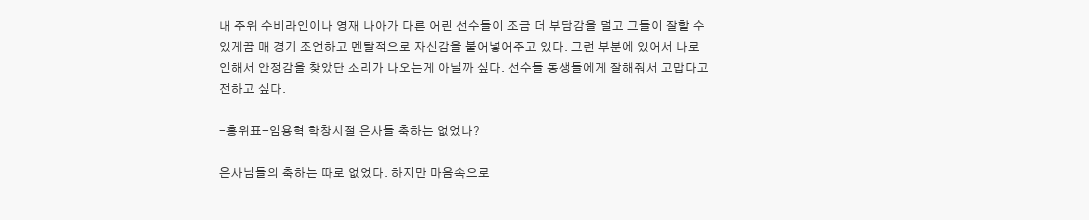내 주위 수비라인이나 영재 나아가 다른 어린 선수들이 조금 더 부담감을 덜고 그들이 잘할 수 있게끔 매 경기 조언하고 멘탈적으로 자신감을 불어넣어주고 있다. 그런 부분에 있어서 나로 인해서 안정감을 찾았단 소리가 나오는게 아닐까 싶다. 선수들 동생들에게 잘해줘서 고맙다고 전하고 싶다.

-홍위표-임용혁 학창시절 은사들 축하는 없었나?

은사님들의 축하는 따로 없었다. 하지만 마음속으로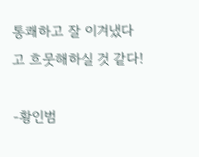통쾌하고 잘 이겨냈다고 흐뭇해하실 것 같다!

-황인범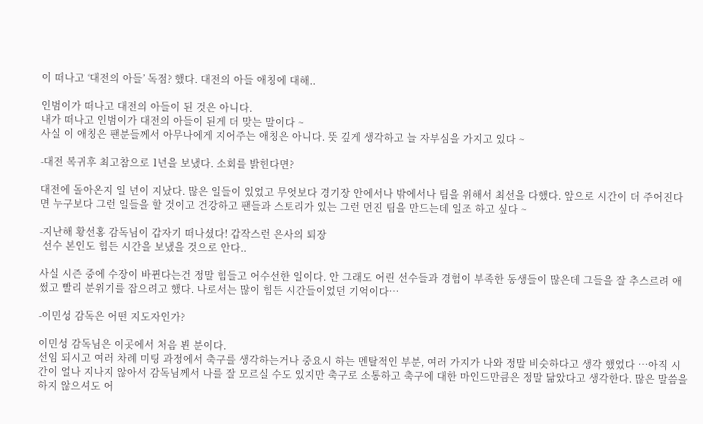이 떠나고 ‘대전의 아들’ 독점? 했다. 대전의 아들 애칭에 대해..

인범이가 떠나고 대전의 아들이 된 것은 아니다.
내가 떠나고 인범이가 대전의 아들이 된게 더 맞는 말이다 ~
사실 이 애칭은 팬분들께서 아무나에게 지어주는 애칭은 아니다. 뜻 깊게 생각하고 늘 자부심을 가지고 있다 ~

-대전 복귀후 최고참으로 1년을 보냈다. 소회를 밝힌다면?

대전에 돌아온지 일 년이 지났다. 많은 일들이 있었고 무엇보다 경기장 안에서나 밖에서나 팀을 위해서 최선을 다했다. 앞으로 시간이 더 주어진다면 누구보다 그런 일들을 할 것이고 건강하고 팬들과 스토리가 있는 그런 먼진 팀을 만드는데 일조 하고 싶다 ~

-지난해 황선홍 감독님이 갑자기 떠나셨다! 갑작스런 은사의 퇴장
 선수 본인도 힘든 시간을 보냈을 것으로 안다..

사실 시즌 중에 수장이 바뀐다는건 정말 힘들고 어수선한 일이다. 안 그래도 어린 선수들과 경험이 부족한 동생들이 많은데 그들을 잘 추스르려 애썼고 빨리 분위기를 잡으려고 했다. 나로서는 많이 힘든 시간들이었던 기억이다…

-이민성 감독은 어떤 지도자인가?

이민성 감독님은 이곳에서 처음 뵌 분이다.
선임 되시고 여러 차례 미팅 과정에서 축구를 생각하는거나 중요시 하는 멘탈적인 부분, 여러 가지가 나와 정말 비슷하다고 생각 했었다 …아직 시간이 얼나 지나지 않아서 감독님께서 나를 잘 모르실 수도 있지만 축구로 소통하고 축구에 대한 마인드만큼은 정말 닮았다고 생각한다. 많은 말씀을 하지 않으셔도 어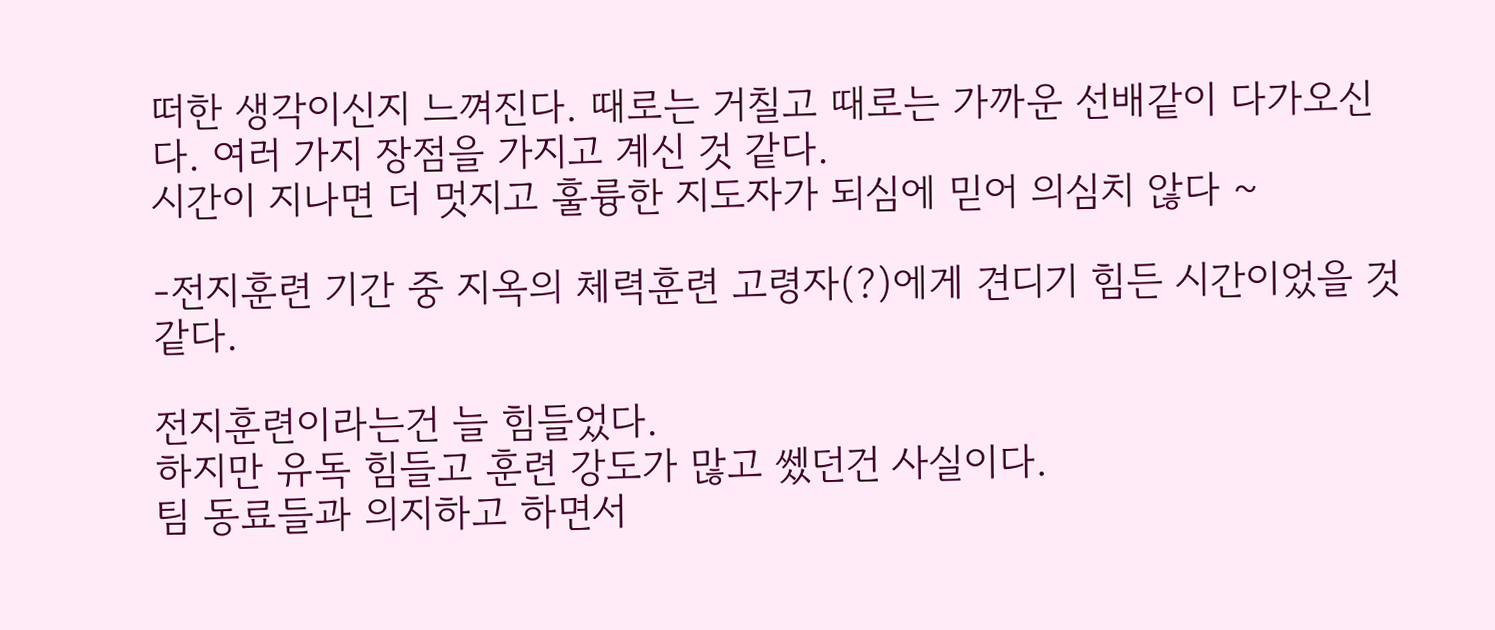떠한 생각이신지 느껴진다. 때로는 거칠고 때로는 가까운 선배같이 다가오신다. 여러 가지 장점을 가지고 계신 것 같다.
시간이 지나면 더 멋지고 훌륭한 지도자가 되심에 믿어 의심치 않다 ~

-전지훈련 기간 중 지옥의 체력훈련 고령자(?)에게 견디기 힘든 시간이었을 것 같다.

전지훈련이라는건 늘 힘들었다.
하지만 유독 힘들고 훈련 강도가 많고 쎘던건 사실이다.
팀 동료들과 의지하고 하면서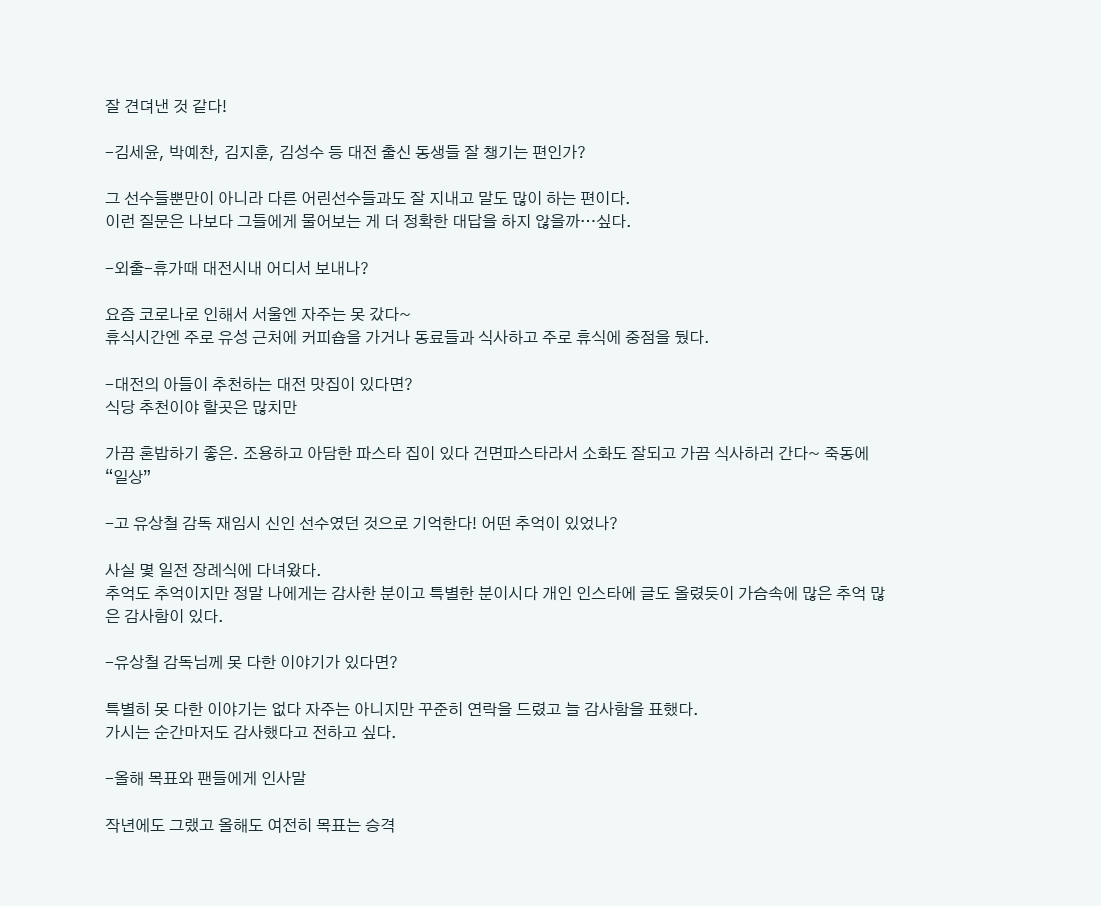잘 견뎌낸 것 같다!

-김세윤, 박예찬, 김지훈, 김성수 등 대전 출신 동생들 잘 챙기는 편인가?

그 선수들뿐만이 아니라 다른 어린선수들과도 잘 지내고 말도 많이 하는 편이다.
이런 질문은 나보다 그들에게 물어보는 게 더 정확한 대답을 하지 않을까…싶다.

-외출-휴가때 대전시내 어디서 보내나?

요즘 코로나로 인해서 서울엔 자주는 못 갔다~
휴식시간엔 주로 유성 근처에 커피숍을 가거나 동료들과 식사하고 주로 휴식에 중점을 뒀다.

-대전의 아들이 추천하는 대전 맛집이 있다면?
식당 추천이야 할곳은 많치만

가끔 혼밥하기 좋은. 조용하고 아담한 파스타 집이 있다 건면파스타라서 소화도 잘되고 가끔 식사하러 간다~ 죽동에 “일상”

-고 유상철 감독 재임시 신인 선수였던 것으로 기억한다! 어떤 추억이 있었나?

사실 몇 일전 장례식에 다녀왔다.
추억도 추억이지만 정말 나에게는 감사한 분이고 특별한 분이시다 개인 인스타에 글도 올렸듯이 가슴속에 많은 추억 많은 감사함이 있다.

-유상철 감독님께 못 다한 이야기가 있다면?

특별히 못 다한 이야기는 없다 자주는 아니지만 꾸준히 연락을 드렸고 늘 감사함을 표했다.
가시는 순간마저도 감사했다고 전하고 싶다.

-올해 목표와 팬들에게 인사말

작년에도 그랬고 올해도 여전히 목표는 승격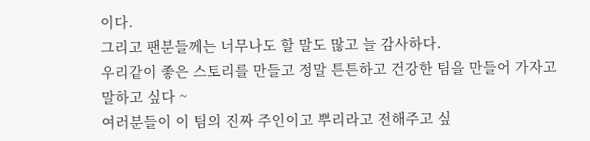이다.
그리고 팬분들께는 너무나도 할 말도 많고 늘 감사하다.
우리같이 좋은 스토리를 만들고 정말 튼튼하고 건강한 팀을 만들어 가자고 말하고 싶다 ~
여러분들이 이 팀의 진짜 주인이고 뿌리라고 전해주고 싶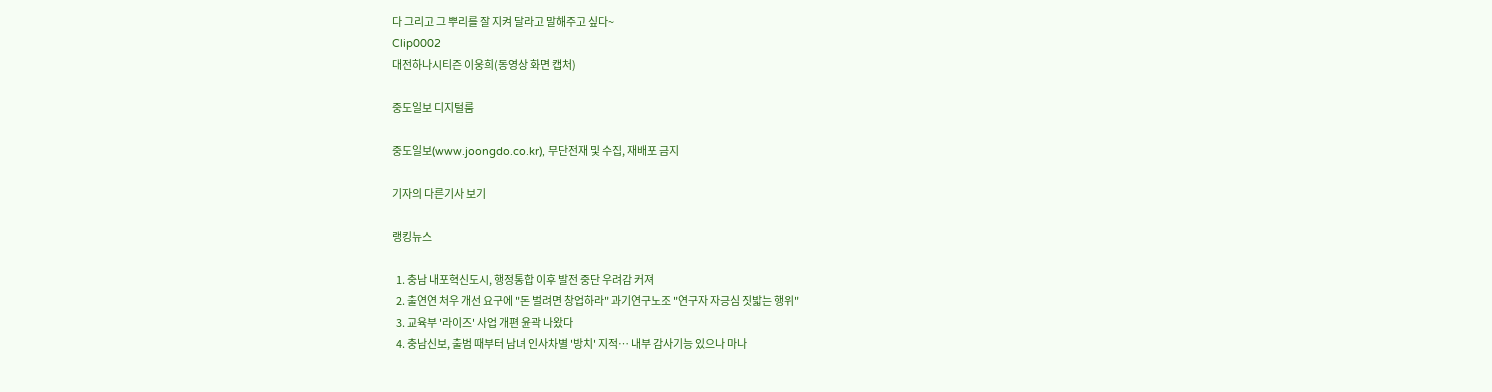다 그리고 그 뿌리를 잘 지켜 달라고 말해주고 싶다~
Clip0002
대전하나시티즌 이웅희(동영상 화면 캡처)

중도일보 디지털룸

중도일보(www.joongdo.co.kr), 무단전재 및 수집, 재배포 금지

기자의 다른기사 보기

랭킹뉴스

  1. 충남 내포혁신도시, 행정통합 이후 발전 중단 우려감 커져
  2. 출연연 처우 개선 요구에 "돈 벌려면 창업하라" 과기연구노조 "연구자 자긍심 짓밟는 행위"
  3. 교육부 '라이즈' 사업 개편 윤곽 나왔다
  4. 충남신보, 출범 때부터 남녀 인사차별 '방치' 지적… 내부 감사기능 있으나 마나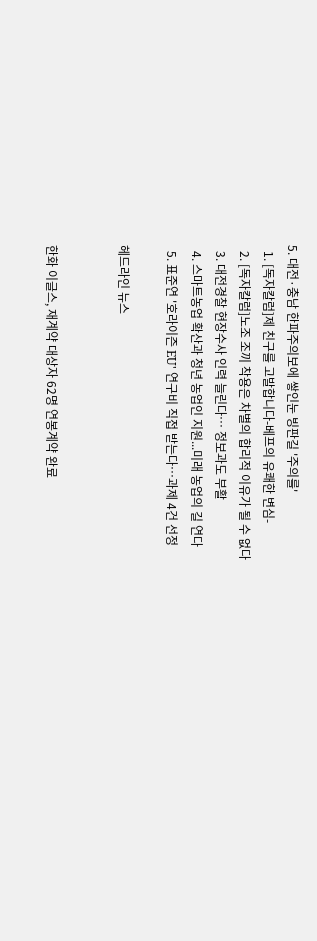5. 대전·충남 한파주의보에 쌓인눈 빙판길 '주의를'
  1. [독자칼럼]제 친구를 고발합니다-베프의 유쾌한 변심-
  2. [독자칼럼]노조 조끼 착용은 차별의 합리적 이유가 될 수 없다
  3. 대전경찰 현장수사 인력 늘린다… 정보과도 부활
  4. 스마트농업 확산과 청년 농업인 지원...미래 농업의 길 연다
  5. 표준연 '호라이즌 EU' 연구비 직접 받는다…과제 4건 선정

헤드라인 뉴스


한화 이글스, 재계약 대상자 62명 연봉계약 완료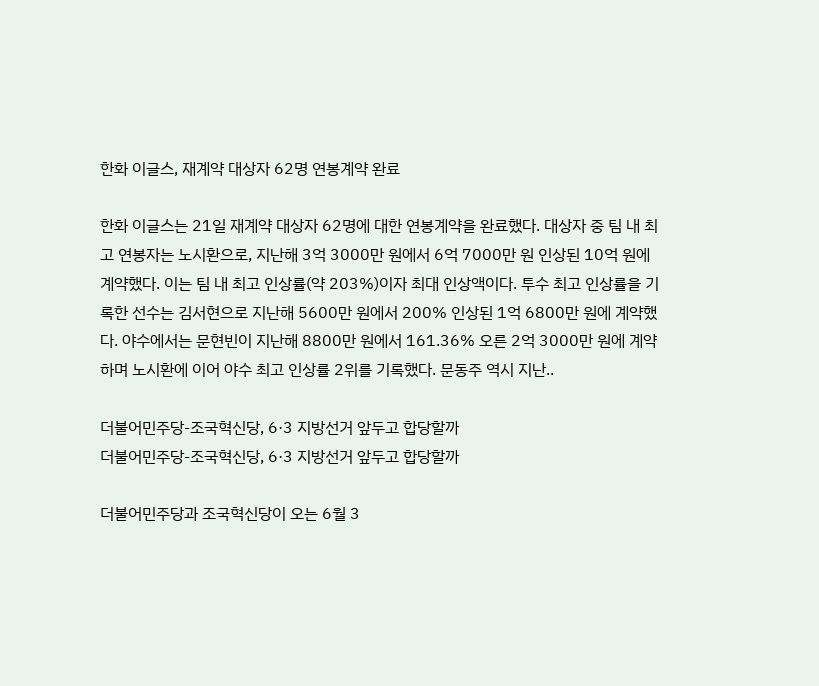한화 이글스, 재계약 대상자 62명 연봉계약 완료

한화 이글스는 21일 재계약 대상자 62명에 대한 연봉계약을 완료했다. 대상자 중 팀 내 최고 연봉자는 노시환으로, 지난해 3억 3000만 원에서 6억 7000만 원 인상된 10억 원에 계약했다. 이는 팀 내 최고 인상률(약 203%)이자 최대 인상액이다. 투수 최고 인상률을 기록한 선수는 김서현으로 지난해 5600만 원에서 200% 인상된 1억 6800만 원에 계약했다. 야수에서는 문현빈이 지난해 8800만 원에서 161.36% 오른 2억 3000만 원에 계약하며 노시환에 이어 야수 최고 인상률 2위를 기록했다. 문동주 역시 지난..

더불어민주당-조국혁신당, 6·3 지방선거 앞두고 합당할까
더불어민주당-조국혁신당, 6·3 지방선거 앞두고 합당할까

더불어민주당과 조국혁신당이 오는 6월 3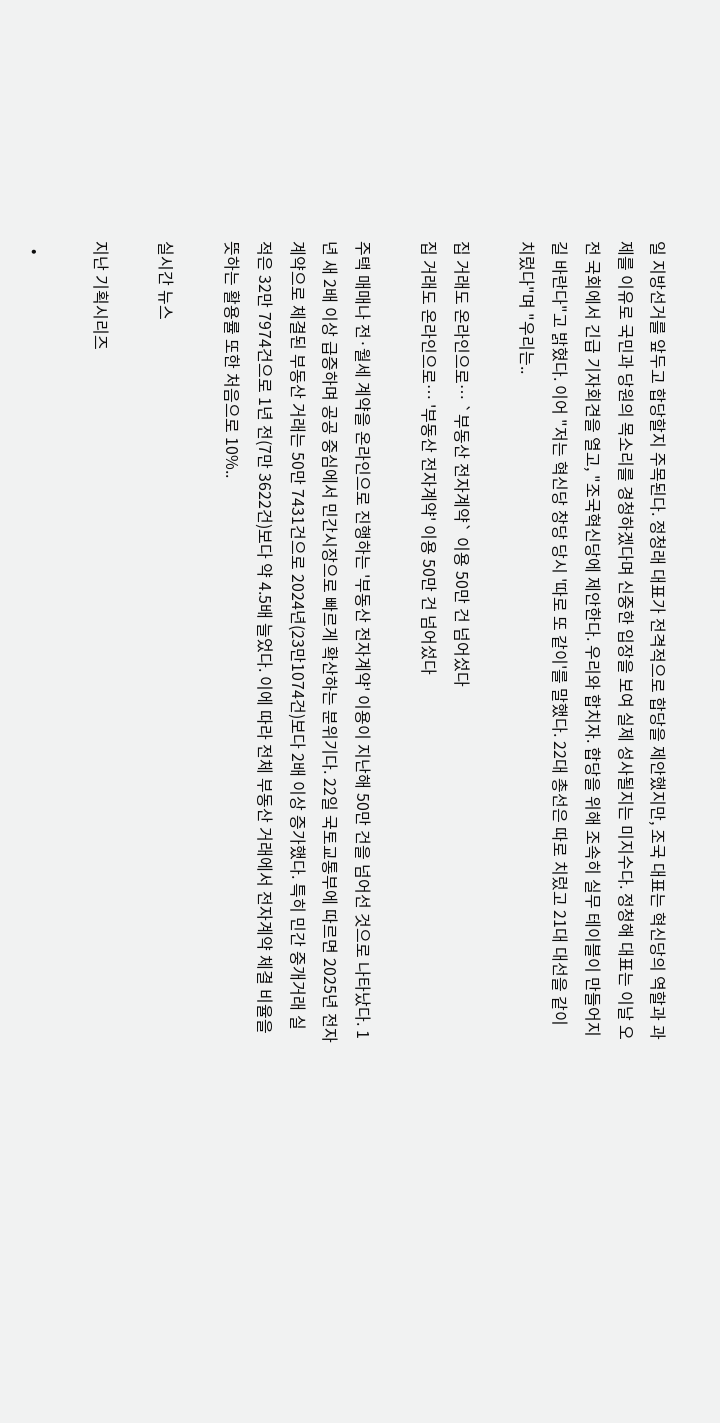일 지방선거를 앞두고 합당할지 주목된다. 정청래 대표가 전격적으로 합당을 제안했지만, 조국 대표는 혁신당의 역할과 과제를 이유로 국민과 당원의 목소리를 경청하겠다며 신중한 입장을 보여 실제 성사될지는 미지수다. 정청해 대표는 이날 오전 국회에서 긴급 기자회견을 열고, "조국혁신당에 제안한다. 우리와 합치자. 합당을 위해 조속히 실무 테이블이 만들어지길 바란다"고 밝혔다. 이어 "저는 혁신당 창당 당시 '따로 또 같이'를 말했다. 22대 총선은 따로 치렀고 21대 대선을 같이 치렀다"며 "우리는..

집 거래도 온라인으로… `부동산 전자계약` 이용 50만 건 넘어섰다
집 거래도 온라인으로… '부동산 전자계약' 이용 50만 건 넘어섰다

주택 매매나 전·월세 계약을 온라인으로 진행하는 '부동산 전자계약' 이용이 지난해 50만 건을 넘어선 것으로 나타났다. 1년 새 2배 이상 급증하며 공공 중심에서 민간시장으로 빠르게 확산하는 분위기다. 22일 국토교통부에 따르면 2025년 전자계약으로 체결된 부동산 거래는 50만 7431건으로 2024년(23만1074건)보다 2배 이상 증가했다. 특히 민간 중개거래 실적은 32만 7974건으로 1년 전(7만 3622건)보다 약 4.5배 늘었다. 이에 따라 전체 부동산 거래에서 전자계약 체결 비율을 뜻하는 활용률 또한 처음으로 10%..

실시간 뉴스

지난 기획시리즈

  •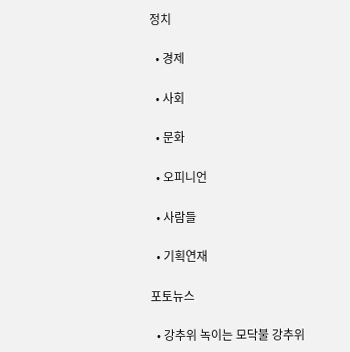정치

  • 경제

  • 사회

  • 문화

  • 오피니언

  • 사람들

  • 기획연재

포토뉴스

  • 강추위 녹이는 모닥불 강추위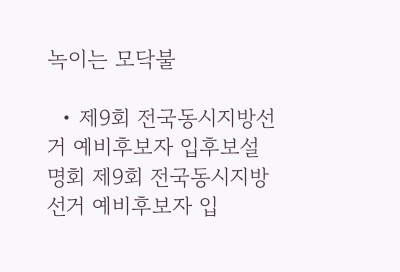녹이는 모닥불

  • 제9회 전국동시지방선거 예비후보자 입후보설명회 제9회 전국동시지방선거 예비후보자 입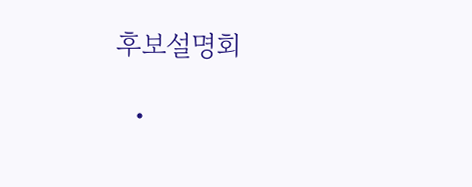후보설명회

  •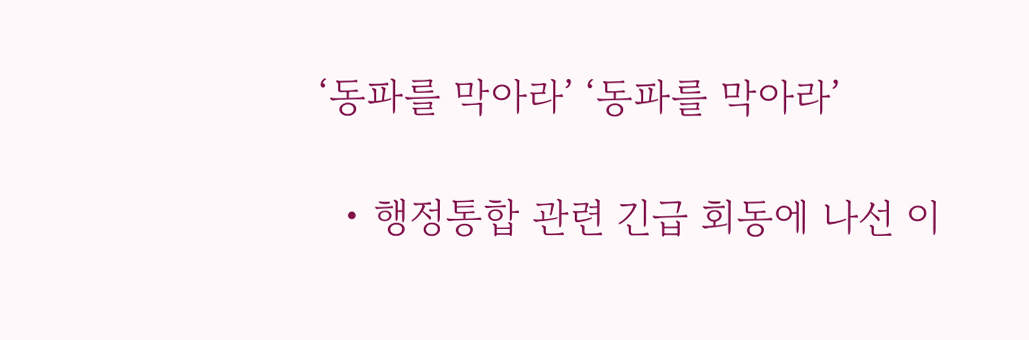‘동파를 막아라’ ‘동파를 막아라’

  • 행정통합 관련 긴급 회동에 나선 이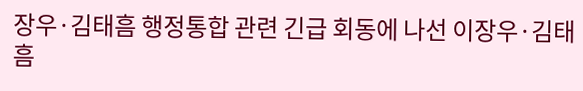장우·김태흠 행정통합 관련 긴급 회동에 나선 이장우·김태흠